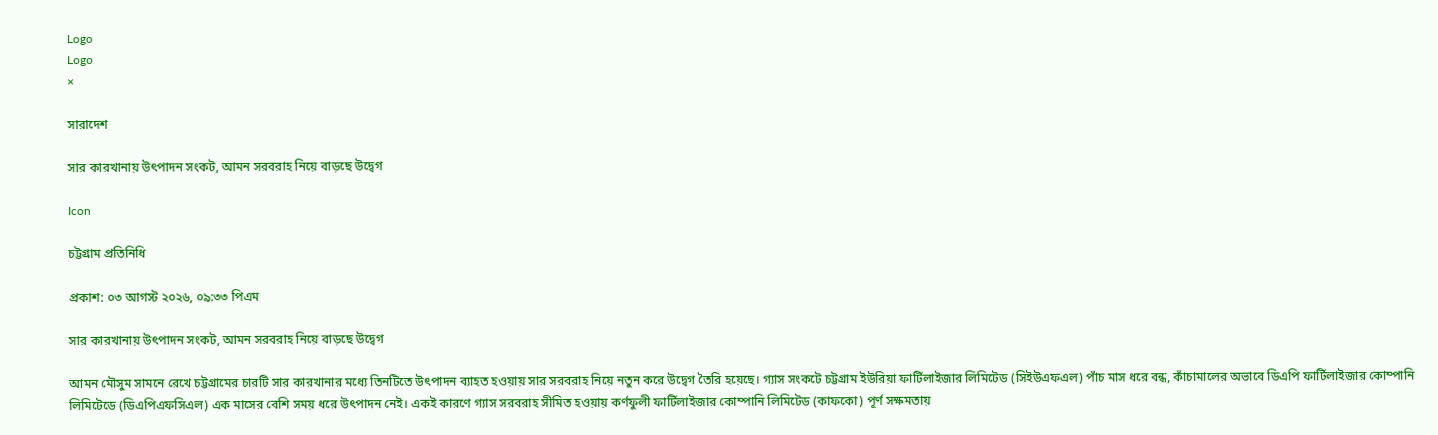Logo
Logo
×

সারাদেশ

সার কারখানায় উৎপাদন সংকট, আমন সরবরাহ নিয়ে বাড়ছে উদ্বেগ

Icon

চট্টগ্রাম প্রতিনিধি

প্রকাশ: ০৩ আগস্ট ২০২৬, ০৯:৩৩ পিএম

সার কারখানায় উৎপাদন সংকট, আমন সরবরাহ নিয়ে বাড়ছে উদ্বেগ

আমন মৌসুম সামনে রেখে চট্টগ্রামের চারটি সার কারখানার মধ্যে তিনটিতে উৎপাদন ব্যাহত হওয়ায় সার সরবরাহ নিয়ে নতুন করে উদ্বেগ তৈরি হয়েছে। গ্যাস সংকটে চট্টগ্রাম ইউরিয়া ফার্টিলাইজার লিমিটেড (সিইউএফএল) পাঁচ মাস ধরে বন্ধ, কাঁচামালের অভাবে ডিএপি ফার্টিলাইজার কোম্পানি লিমিটেডে (ডিএপিএফসিএল) এক মাসের বেশি সময় ধরে উৎপাদন নেই। একই কারণে গ্যাস সরবরাহ সীমিত হওয়ায় কর্ণফুলী ফার্টিলাইজার কোম্পানি লিমিটেড (কাফকো) পূর্ণ সক্ষমতায়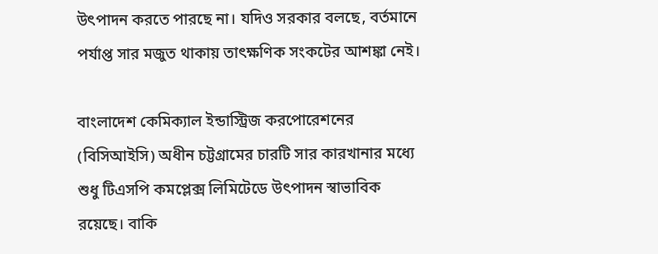উৎপাদন করতে পারছে না। যদিও সরকার বলছে, বর্তমানে পর্যাপ্ত সার মজুত থাকায় তাৎক্ষণিক সংকটের আশঙ্কা নেই।

বাংলাদেশ কেমিক্যাল ইন্ডাস্ট্রিজ করপোরেশনের (বিসিআইসি) অধীন চট্টগ্রামের চারটি সার কারখানার মধ্যে শুধু টিএসপি কমপ্লেক্স লিমিটেডে উৎপাদন স্বাভাবিক রয়েছে। বাকি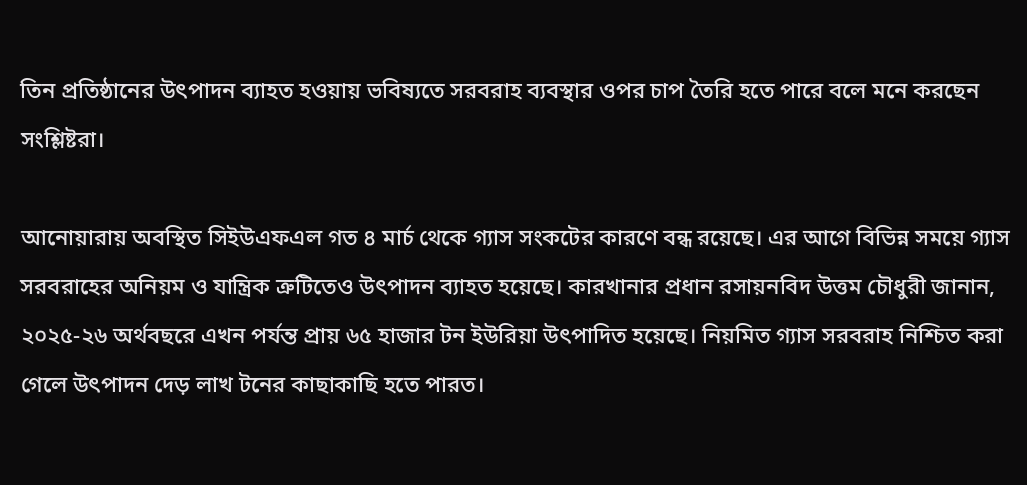তিন প্রতিষ্ঠানের উৎপাদন ব্যাহত হওয়ায় ভবিষ্যতে সরবরাহ ব্যবস্থার ওপর চাপ তৈরি হতে পারে বলে মনে করছেন সংশ্লিষ্টরা।

আনোয়ারায় অবস্থিত সিইউএফএল গত ৪ মার্চ থেকে গ্যাস সংকটের কারণে বন্ধ রয়েছে। এর আগে বিভিন্ন সময়ে গ্যাস সরবরাহের অনিয়ম ও যান্ত্রিক ত্রুটিতেও উৎপাদন ব্যাহত হয়েছে। কারখানার প্রধান রসায়নবিদ উত্তম চৌধুরী জানান, ২০২৫-২৬ অর্থবছরে এখন পর্যন্ত প্রায় ৬৫ হাজার টন ইউরিয়া উৎপাদিত হয়েছে। নিয়মিত গ্যাস সরবরাহ নিশ্চিত করা গেলে উৎপাদন দেড় লাখ টনের কাছাকাছি হতে পারত।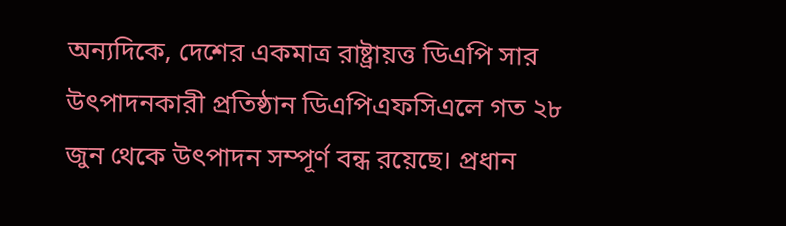অন্যদিকে, দেশের একমাত্র রাষ্ট্রায়ত্ত ডিএপি সার উৎপাদনকারী প্রতিষ্ঠান ডিএপিএফসিএলে গত ২৮ জুন থেকে উৎপাদন সম্পূর্ণ বন্ধ রয়েছে। প্রধান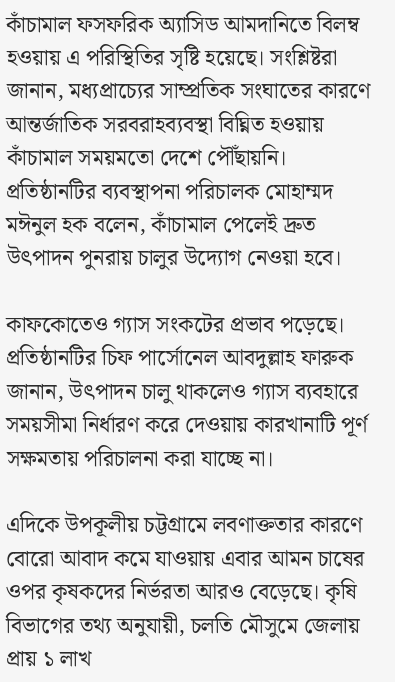কাঁচামাল ফসফরিক অ্যাসিড আমদানিতে বিলম্ব হওয়ায় এ পরিস্থিতির সৃষ্টি হয়েছে। সংশ্লিষ্টরা জানান, মধ্যপ্রাচ্যের সাম্প্রতিক সংঘাতের কারণে আন্তর্জাতিক সরবরাহব্যবস্থা বিঘ্নিত হওয়ায় কাঁচামাল সময়মতো দেশে পৌঁছায়নি। প্রতিষ্ঠানটির ব্যবস্থাপনা পরিচালক মোহাম্মদ মঈনুল হক বলেন, কাঁচামাল পেলেই দ্রুত উৎপাদন পুনরায় চালুর উদ্যোগ নেওয়া হবে।

কাফকোতেও গ্যাস সংকটের প্রভাব পড়েছে। প্রতিষ্ঠানটির চিফ পার্সোনেল আবদুল্লাহ ফারুক জানান, উৎপাদন চালু থাকলেও গ্যাস ব্যবহারে সময়সীমা নির্ধারণ করে দেওয়ায় কারখানাটি পূর্ণ সক্ষমতায় পরিচালনা করা যাচ্ছে না।

এদিকে উপকূলীয় চট্টগ্রামে লবণাক্ততার কারণে বোরো আবাদ কমে যাওয়ায় এবার আমন চাষের ওপর কৃষকদের নির্ভরতা আরও বেড়েছে। কৃষি বিভাগের তথ্য অনুযায়ী, চলতি মৌসুমে জেলায় প্রায় ১ লাখ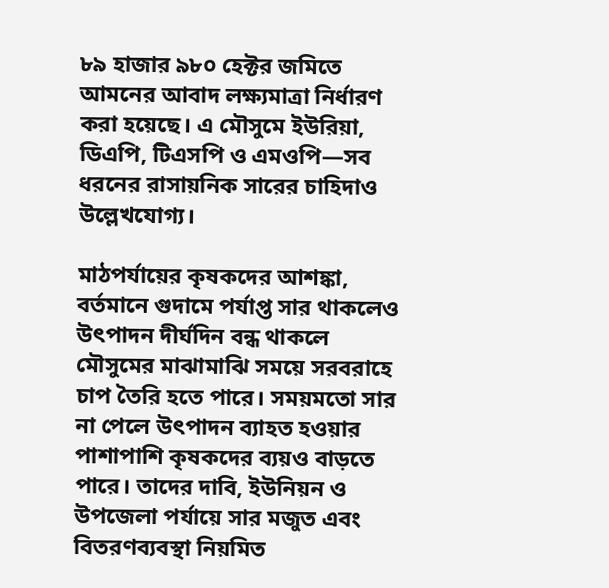৮৯ হাজার ৯৮০ হেক্টর জমিতে আমনের আবাদ লক্ষ্যমাত্রা নির্ধারণ করা হয়েছে। এ মৌসুমে ইউরিয়া, ডিএপি, টিএসপি ও এমওপি—সব ধরনের রাসায়নিক সারের চাহিদাও উল্লেখযোগ্য।

মাঠপর্যায়ের কৃষকদের আশঙ্কা, বর্তমানে গুদামে পর্যাপ্ত সার থাকলেও উৎপাদন দীর্ঘদিন বন্ধ থাকলে মৌসুমের মাঝামাঝি সময়ে সরবরাহে চাপ তৈরি হতে পারে। সময়মতো সার না পেলে উৎপাদন ব্যাহত হওয়ার পাশাপাশি কৃষকদের ব্যয়ও বাড়তে পারে। তাদের দাবি, ইউনিয়ন ও উপজেলা পর্যায়ে সার মজুত এবং বিতরণব্যবস্থা নিয়মিত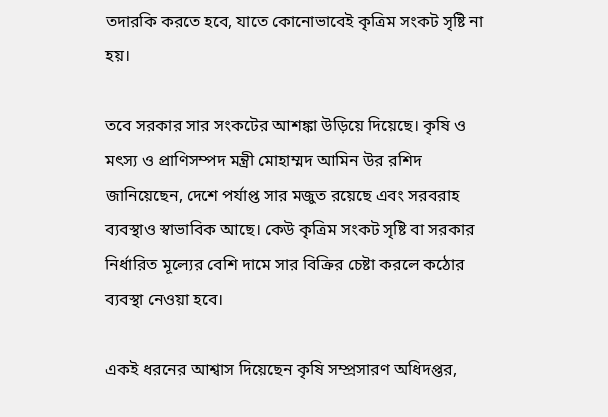তদারকি করতে হবে, যাতে কোনোভাবেই কৃত্রিম সংকট সৃষ্টি না হয়।

তবে সরকার সার সংকটের আশঙ্কা উড়িয়ে দিয়েছে। কৃষি ও মৎস্য ও প্রাণিসম্পদ মন্ত্রী মোহাম্মদ আমিন উর রশিদ জানিয়েছেন, দেশে পর্যাপ্ত সার মজুত রয়েছে এবং সরবরাহ ব্যবস্থাও স্বাভাবিক আছে। কেউ কৃত্রিম সংকট সৃষ্টি বা সরকার নির্ধারিত মূল্যের বেশি দামে সার বিক্রির চেষ্টা করলে কঠোর ব্যবস্থা নেওয়া হবে।

একই ধরনের আশ্বাস দিয়েছেন কৃষি সম্প্রসারণ অধিদপ্তর,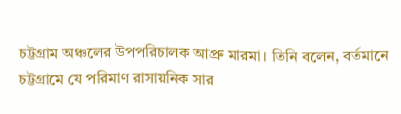চট্টগ্রাম অঞ্চলের উপপরিচালক আপ্রু মারমা। তিনি বলেন, বর্তমানে চট্টগ্রামে যে পরিমাণ রাসায়নিক সার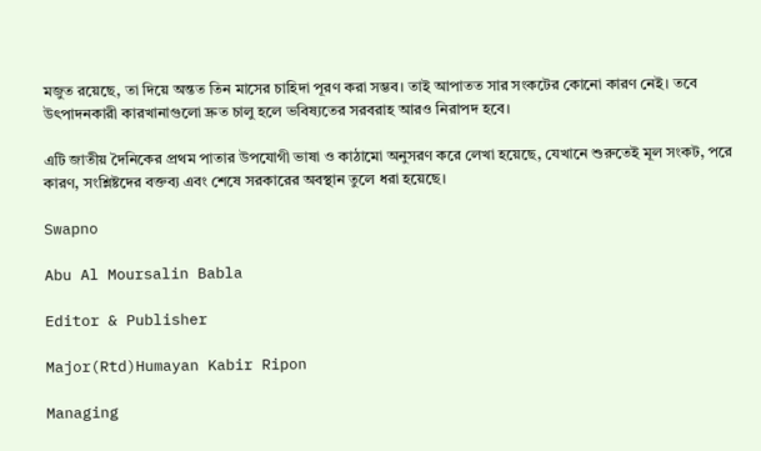মজুত রয়েছে, তা দিয়ে অন্তত তিন মাসের চাহিদা পূরণ করা সম্ভব। তাই আপাতত সার সংকটের কোনো কারণ নেই। তবে উৎপাদনকারী কারখানাগুলো দ্রুত চালু হলে ভবিষ্যতের সরবরাহ আরও নিরাপদ হবে।

এটি জাতীয় দৈনিকের প্রথম পাতার উপযোগী ভাষা ও কাঠামো অনুসরণ করে লেখা হয়েছে, যেখানে শুরুতেই মূল সংকট, পরে কারণ, সংশ্লিষ্টদের বক্তব্য এবং শেষে সরকারের অবস্থান তুলে ধরা হয়েছে।

Swapno

Abu Al Moursalin Babla

Editor & Publisher

Major(Rtd)Humayan Kabir Ripon

Managing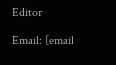Editor

Email: [email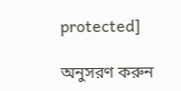protected]

অনুসরণ করুন